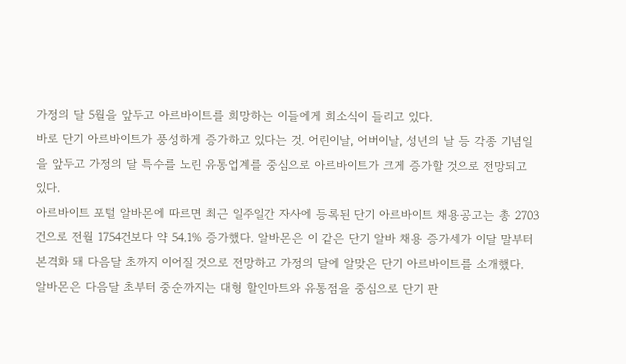가정의 달 5월을 앞두고 아르바이트를 희망하는 이들에게 희소식이 들리고 있다.
바로 단기 아르바이트가 풍성하게 증가하고 있다는 것. 어린이날, 어버이날, 성년의 날 등 각종 기념일을 앞두고 가정의 달 특수를 노린 유통업계를 중심으로 아르바이트가 크게 증가할 것으로 전망되고 있다.
아르바이트 포털 알바몬에 따르면 최근 일주일간 자사에 등록된 단기 아르바이트 채용공고는 총 2703건으로 전월 1754건보다 약 54.1% 증가했다. 알바몬은 이 같은 단기 알바 채용 증가세가 이달 말부터 본격화 돼 다음달 초까지 이어질 것으로 전망하고 가정의 달에 알맞은 단기 아르바이트를 소개했다.
알바몬은 다음달 초부터 중순까지는 대형 할인마트와 유통점을 중심으로 단기 판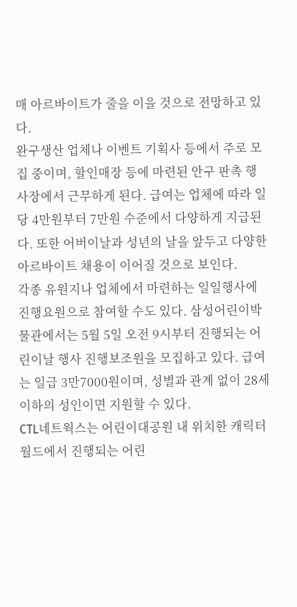매 아르바이트가 줄을 이을 것으로 전망하고 있다.
완구생산 업체나 이벤트 기획사 등에서 주로 모집 중이며, 할인매장 등에 마련된 안구 판촉 행사장에서 근무하게 된다. 급여는 업체에 따라 일당 4만원부터 7만원 수준에서 다양하게 지급된다. 또한 어버이날과 성년의 날을 앞두고 다양한 아르바이트 채용이 이어질 것으로 보인다.
각종 유원지나 업체에서 마련하는 일일행사에 진행요원으로 참여할 수도 있다. 삼성어린이박물관에서는 5월 5일 오전 9시부터 진행되는 어린이날 행사 진행보조원을 모집하고 있다. 급여는 일급 3만7000원이며, 성별과 관계 없이 28세 이하의 성인이면 지원할 수 있다.
CTL네트웍스는 어린이대공원 내 위치한 캐릭터월드에서 진행되는 어린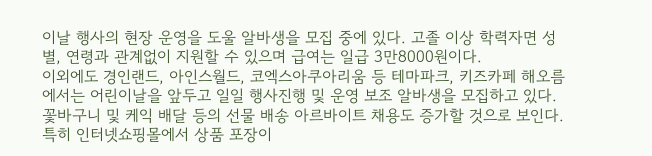이날 행사의 현장 운영을 도울 알바생을 모집 중에 있다. 고졸 이상 학력자면 성별, 연령과 관계없이 지원할 수 있으며 급여는 일급 3만8000원이다.
이외에도 경인랜드, 아인스월드, 코엑스아쿠아리움 등 테마파크, 키즈카페 해오름에서는 어린이날을 앞두고 일일 행사진행 및 운영 보조 알바생을 모집하고 있다.
꽃바구니 및 케익 배달 등의 선물 배송 아르바이트 채용도 증가할 것으로 보인다. 특히 인터넷쇼핑몰에서 상품 포장이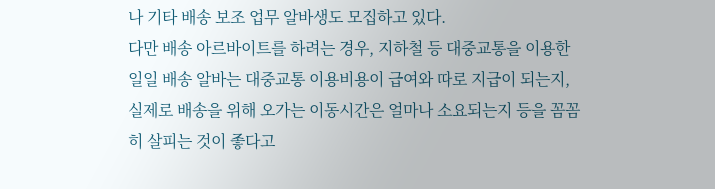나 기타 배송 보조 업무 알바생도 모집하고 있다.
다만 배송 아르바이트를 하려는 경우, 지하철 등 대중교통을 이용한 일일 배송 알바는 대중교통 이용비용이 급여와 따로 지급이 되는지, 실제로 배송을 위해 오가는 이동시간은 얼마나 소요되는지 등을 꼼꼼히 살피는 것이 좋다고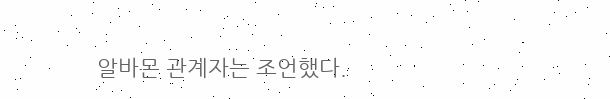알바몬 관계자는 조언했다.